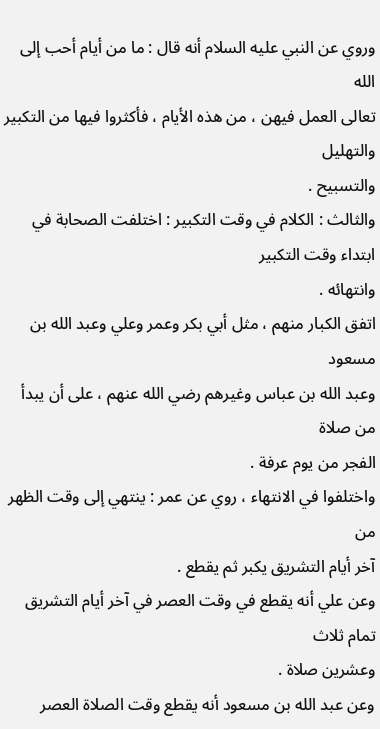وروي عن النبي عليه السلام أنه قال : ما من أيام أحب إلى الله
تعالى العمل فيهن ، من هذه الأيام ، فأكثروا فيها من التكبير والتهليل
والتسبيح .
والثالث : الكلام في وقت التكبير : اختلفت الصحابة في ابتداء وقت التكبير
وانتهائه .
اتفق الكبار منهم ، مثل أبي بكر وعمر وعلي وعبد الله بن مسعود
وعبد الله بن عباس وغيرهم رضي الله عنهم ، على أن يبدأ من صلاة
الفجر من يوم عرفة .
واختلفوا في الانتهاء ، روي عن عمر : ينتهي إلى وقت الظهر من
آخر أيام التشريق يكبر ثم يقطع .
وعن علي أنه يقطع في وقت العصر في آخر أيام التشريق تمام ثلاث
وعشرين صلاة .
وعن عبد الله بن مسعود أنه يقطع وقت الصلاة العصر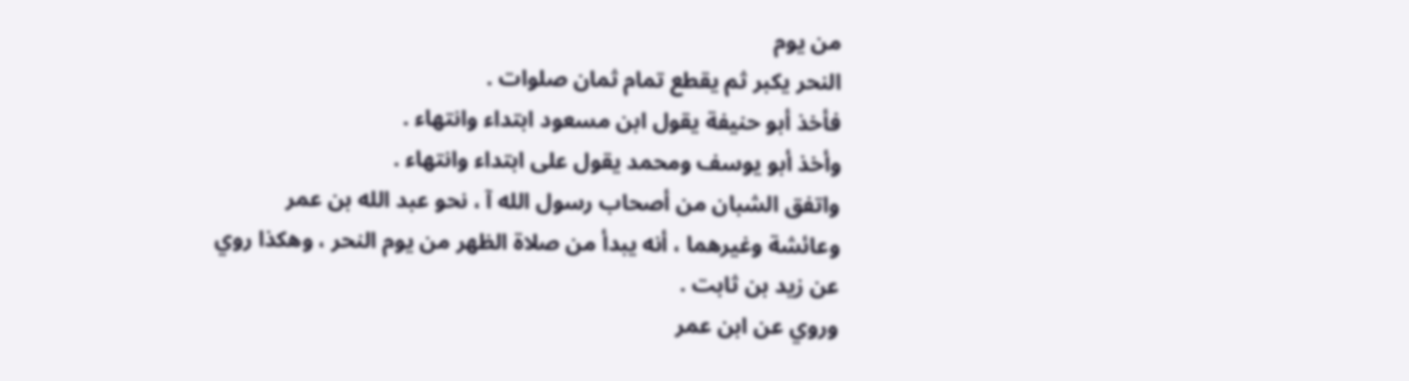من يوم
النحر يكبر ثم يقطع تمام ثمان صلوات .
فأخذ أبو حنيفة يقول ابن مسعود ابتداء وانتهاء .
وأخذ أبو يوسف ومحمد يقول على ابتداء وانتهاء .
واتفق الشبان من أصحاب رسول الله آ ، نحو عبد الله بن عمر
وعائشة وغيرهما ، أنه يبدأ من صلاة الظهر من يوم النحر ، وهكذا روي
عن زيد بن ثابت .
وروي عن ابن عمر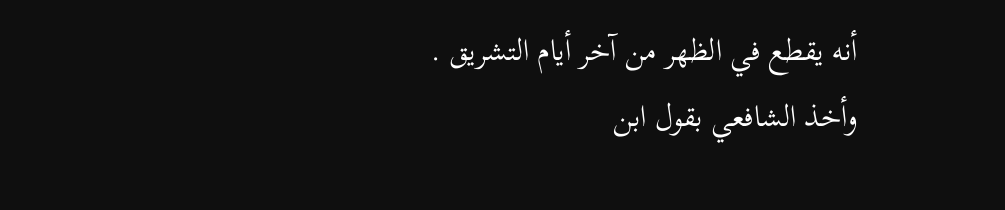أنه يقطع في الظهر من آخر أيام التشريق .
وأخذ الشافعي بقول ابن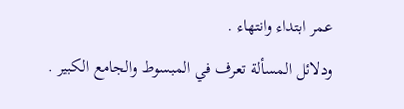عمر ابتداء وانتهاء .
ودلائل المسألة تعرف في المبسوط والجامع الكبير .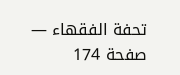تحفة الفقهاء — صفحة 174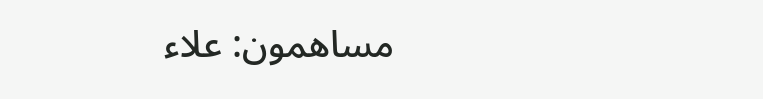مساهمون: علاء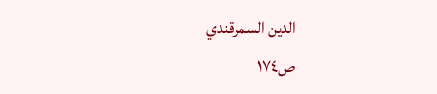الدين السمرقندي
ص١٧٤